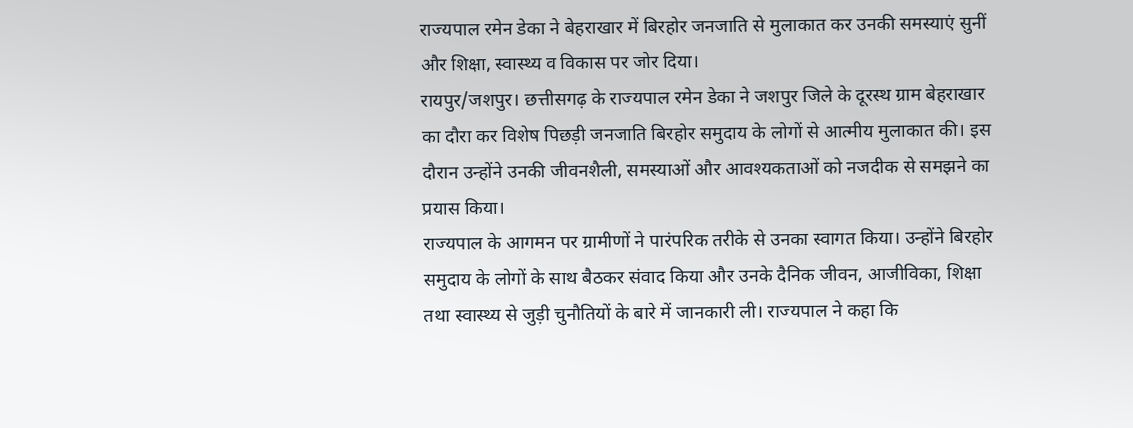राज्यपाल रमेन डेका ने बेहराखार में बिरहोर जनजाति से मुलाकात कर उनकी समस्याएं सुनीं और शिक्षा, स्वास्थ्य व विकास पर जोर दिया।
रायपुर/जशपुर। छत्तीसगढ़ के राज्यपाल रमेन डेका ने जशपुर जिले के दूरस्थ ग्राम बेहराखार का दौरा कर विशेष पिछड़ी जनजाति बिरहोर समुदाय के लोगों से आत्मीय मुलाकात की। इस दौरान उन्होंने उनकी जीवनशैली, समस्याओं और आवश्यकताओं को नजदीक से समझने का प्रयास किया।
राज्यपाल के आगमन पर ग्रामीणों ने पारंपरिक तरीके से उनका स्वागत किया। उन्होंने बिरहोर समुदाय के लोगों के साथ बैठकर संवाद किया और उनके दैनिक जीवन, आजीविका, शिक्षा तथा स्वास्थ्य से जुड़ी चुनौतियों के बारे में जानकारी ली। राज्यपाल ने कहा कि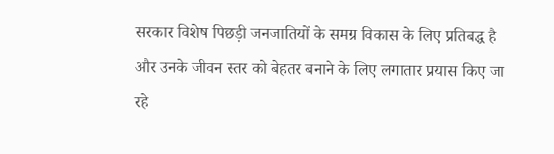सरकार विशेष पिछड़ी जनजातियों के समग्र विकास के लिए प्रतिबद्ध है और उनके जीवन स्तर को बेहतर बनाने के लिए लगातार प्रयास किए जा रहे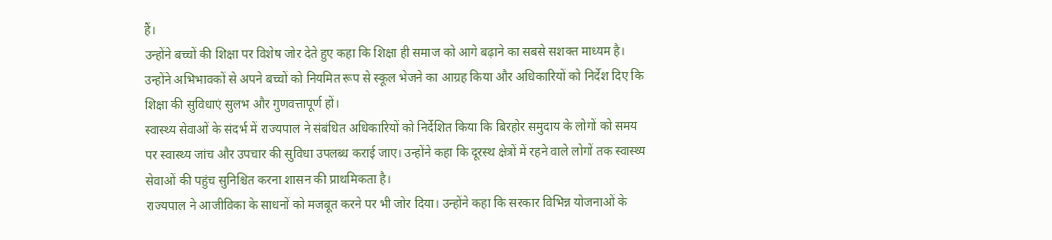हैं।
उन्होंने बच्चों की शिक्षा पर विशेष जोर देते हुए कहा कि शिक्षा ही समाज को आगे बढ़ाने का सबसे सशक्त माध्यम है। उन्होंने अभिभावकों से अपने बच्चों को नियमित रूप से स्कूल भेजने का आग्रह किया और अधिकारियों को निर्देश दिए कि शिक्षा की सुविधाएं सुलभ और गुणवत्तापूर्ण हों।
स्वास्थ्य सेवाओं के संदर्भ में राज्यपाल ने संबंधित अधिकारियों को निर्देशित किया कि बिरहोर समुदाय के लोगों को समय पर स्वास्थ्य जांच और उपचार की सुविधा उपलब्ध कराई जाए। उन्होंने कहा कि दूरस्थ क्षेत्रों में रहने वाले लोगों तक स्वास्थ्य सेवाओं की पहुंच सुनिश्चित करना शासन की प्राथमिकता है।
राज्यपाल ने आजीविका के साधनों को मजबूत करने पर भी जोर दिया। उन्होंने कहा कि सरकार विभिन्न योजनाओं के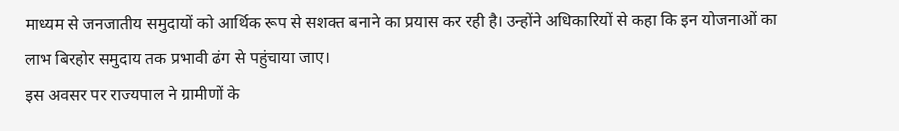माध्यम से जनजातीय समुदायों को आर्थिक रूप से सशक्त बनाने का प्रयास कर रही है। उन्होंने अधिकारियों से कहा कि इन योजनाओं का लाभ बिरहोर समुदाय तक प्रभावी ढंग से पहुंचाया जाए।
इस अवसर पर राज्यपाल ने ग्रामीणों के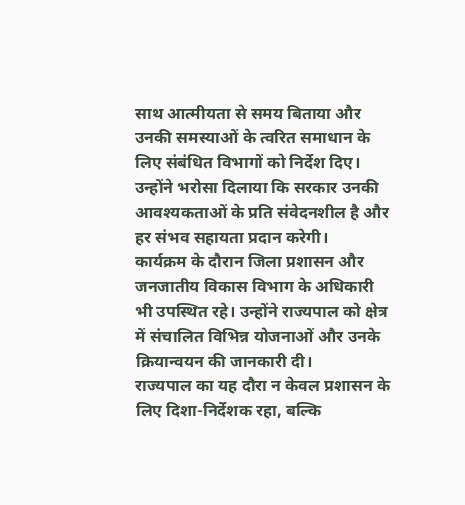साथ आत्मीयता से समय बिताया और उनकी समस्याओं के त्वरित समाधान के लिए संबंधित विभागों को निर्देश दिए। उन्होंने भरोसा दिलाया कि सरकार उनकी आवश्यकताओं के प्रति संवेदनशील है और हर संभव सहायता प्रदान करेगी।
कार्यक्रम के दौरान जिला प्रशासन और जनजातीय विकास विभाग के अधिकारी भी उपस्थित रहे। उन्होंने राज्यपाल को क्षेत्र में संचालित विभिन्न योजनाओं और उनके क्रियान्वयन की जानकारी दी।
राज्यपाल का यह दौरा न केवल प्रशासन के लिए दिशा-निर्देशक रहा, बल्कि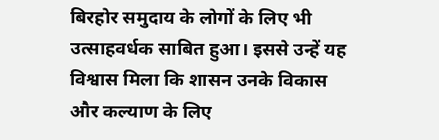बिरहोर समुदाय के लोगों के लिए भी उत्साहवर्धक साबित हुआ। इससे उन्हें यह विश्वास मिला कि शासन उनके विकास और कल्याण के लिए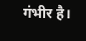गंभीर है।